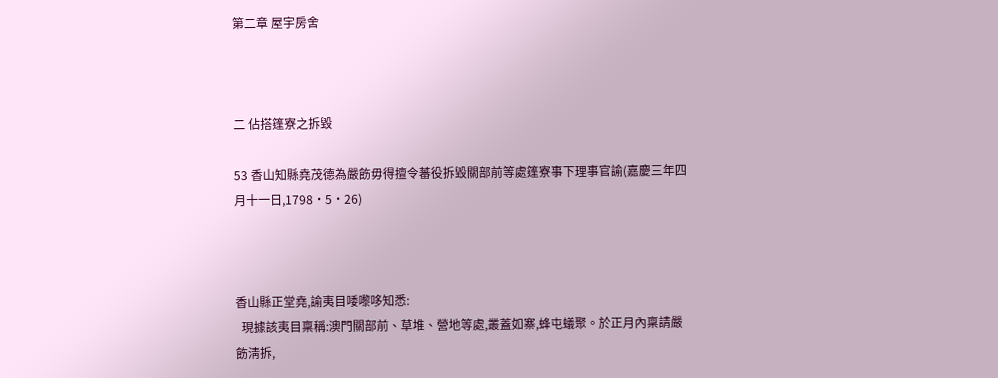第二章 屋宇房舍



二 佔搭篷寮之拆毀

53 香山知縣堯茂德為嚴飭毋得擅令蕃役拆毀關部前等處篷寮事下理事官諭(嘉慶三年四月十一日,1798·5·26)



香山縣正堂堯,諭夷目唩嚟哆知悉:
  現據該夷目稟稱:澳門關部前、草堆、營地等處,叢蓋如寨,蜂屯蟻聚。於正月內稟請嚴飭淸拆,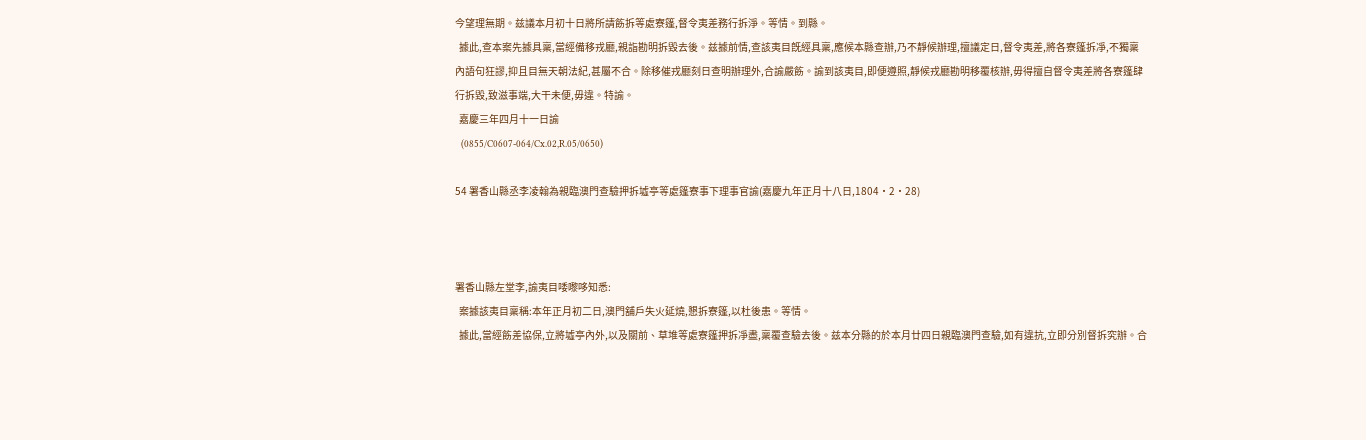今望理無期。兹議本月初十日將所請飭拆等處寮篷,督令夷差務行拆淨。等情。到縣。
  據此,查本案先據具稟,當經備移戎廳,親詣勘明拆毀去後。兹據前情,查該夷目旣經具稟,應候本縣查辦,乃不靜候辦理,擅議定日,督令夷差,將各寮篷拆凈,不獨稟內語句狂謬,抑且目無天朝法紀,甚屬不合。除移催戎廳刻日查明辦理外,合諭嚴飭。諭到該夷目,即便遵照,靜候戎廳勘明移覆核辦,毋得擅自督令夷差將各寮篷肆行拆毀,致滋事端,大干未便,毋違。特諭。
  嘉慶三年四月十一日諭
  (0855/C0607-064/Cx.02,R.05/0650)

54 署香山縣丞李凌翰為親臨澳門查驗押拆墟亭等處篷寮事下理事官諭(嘉慶九年正月十八日,1804·2·28)



署香山縣左堂李,諭夷目唩嚟哆知悉:
  案據該夷目稟稱:本年正月初二日,澳門舖戶失火延燒,懇拆寮篷,以杜後患。等情。
  據此,當經飭差協保,立將墟亭內外,以及關前、草堆等處寮篷押拆凈盡,稟覆查驗去後。兹本分縣的於本月廿四日親臨澳門查驗,如有違抗,立即分別督拆究辦。合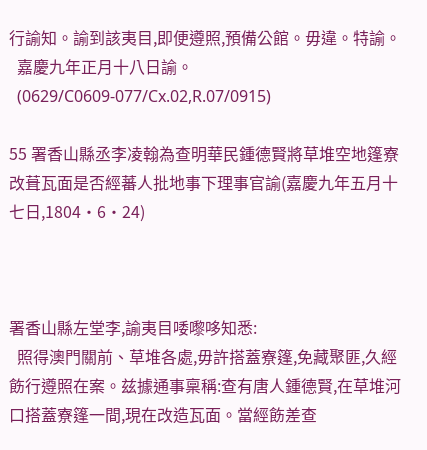行諭知。諭到該夷目,即便遵照,預備公館。毋違。特諭。
  嘉慶九年正月十八日諭。
  (0629/C0609-077/Cx.02,R.07/0915)

55 署香山縣丞李凌翰為查明華民鍾德賢將草堆空地篷寮改葺瓦面是否經蕃人批地事下理事官諭(嘉慶九年五月十七日,1804·6·24)



署香山縣左堂李,諭夷目唩嚟哆知悉:
  照得澳門關前、草堆各處,毋許搭蓋寮篷,免藏聚匪,久經飭行遵照在案。兹據通事稟稱:查有唐人鍾德賢,在草堆河口搭蓋寮篷一間,現在改造瓦面。當經飭差查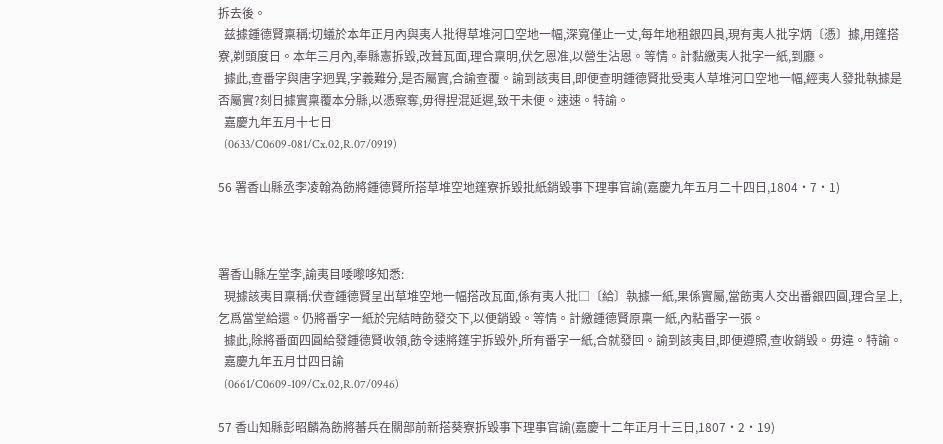拆去後。
  兹據鍾德賢稟稱:切蟻於本年正月內與夷人批得草堆河口空地一幅,深寬僅止一丈,每年地租銀四員,現有夷人批字炳〔憑〕據,用篷搭寮,剃頭度日。本年三月內,奉縣憲拆毀,改葺瓦面,理合稟明,伏乞恩准,以營生沾恩。等情。計黏繳夷人批字一紙,到廳。
  據此,查番字與唐字迥異,字義難分,是否屬實,合諭查覆。諭到該夷目,即便查明鍾德賢批受夷人草堆河口空地一幅,經夷人發批執據是否屬實?刻日據實稟覆本分縣,以憑察奪,毋得捏混延遲,致干未便。速速。特諭。
  嘉慶九年五月十七日
  (0633/C0609-081/Cx.02,R.07/0919)

56 署香山縣丞李凌翰為飭將鍾德賢所搭草堆空地篷寮拆毀批紙銷毀事下理事官諭(嘉慶九年五月二十四日,1804·7·1)



署香山縣左堂李,諭夷目唩嚟哆知悉:
  現據該夷目稟稱:伏查鍾德賢呈出草堆空地一幅搭改瓦面,係有夷人批□〔給〕執據一紙,果係實屬,當飭夷人交出番銀四圓,理合呈上,乞爲當堂給還。仍將番字一紙於完結時飭發交下,以便銷毀。等情。計繳鍾德賢原稟一紙,內粘番字一張。
  據此,除將番面四圓給發鍾德賢收領,飭令速將篷宇拆毀外,所有番字一紙,合就發回。諭到該夷目,即便遵照,查收銷毀。毋違。特諭。
  嘉慶九年五月廿四日諭
  (0661/C0609-109/Cx.02,R.07/0946)

57 香山知縣彭昭麟為飭將蕃兵在關部前新搭葵寮拆毀事下理事官諭(嘉慶十二年正月十三日,1807·2·19)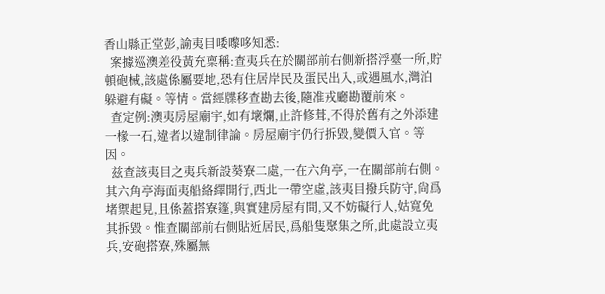香山縣正堂彭,諭夷目唩嚟哆知悉:
  案據巡澳差役黃充稟稱:查夷兵在於關部前右側新搭浮臺一所,貯頓砲械,該處係屬要地,恐有住居岸民及蛋民出入,或遇風水,灣泊躲避有礙。等情。當經牒移查勘去後,隨准戎廳勘覆前來。
  查定例:澳夷房屋廟宇,如有壞爛,止許修葺,不得於舊有之外添建一椽一石,違者以違制律論。房屋廟宇仍行拆毀,變價入官。等因。
  兹查該夷目之夷兵新設葵寮二處,一在六角亭,一在關部前右側。其六角亭海面夷船絡繹開行,西北一帶空虛,該夷目撥兵防守,尙爲堵禦起見,且係蓋搭寮篷,與實建房屋有間,又不妨礙行人,姑寬免其拆毀。惟查關部前右側貼近居民,爲船隻聚集之所,此處設立夷兵,安砲搭寮,殊屬無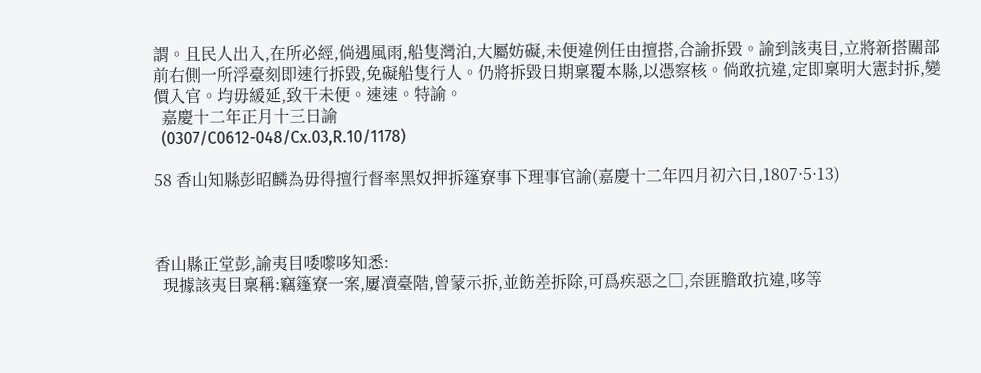謂。且民人出入,在所必經,倘遇風雨,船隻灣泊,大屬妨礙,未便違例任由擅搭,合諭拆毀。諭到該夷目,立將新搭關部前右側一所浮臺刻即速行拆毀,免礙船隻行人。仍將拆毀日期稟覆本縣,以憑察核。倘敢抗違,定即稟明大憲封拆,變價入官。均毋緩延,致干未便。速速。特諭。
  嘉慶十二年正月十三日諭
  (0307/C0612-048/Cx.03,R.10/1178)

58 香山知縣彭昭麟為毋得擅行督率黑奴押拆篷寮事下理事官諭(嘉慶十二年四月初六日,1807·5·13)



香山縣正堂彭,諭夷目唩嚟哆知悉:
  現據該夷目稟稱:竊篷寮一案,屢凟臺階,曾蒙示拆,並飭差拆除,可爲疾惡之□,奈匪膽敢抗違,哆等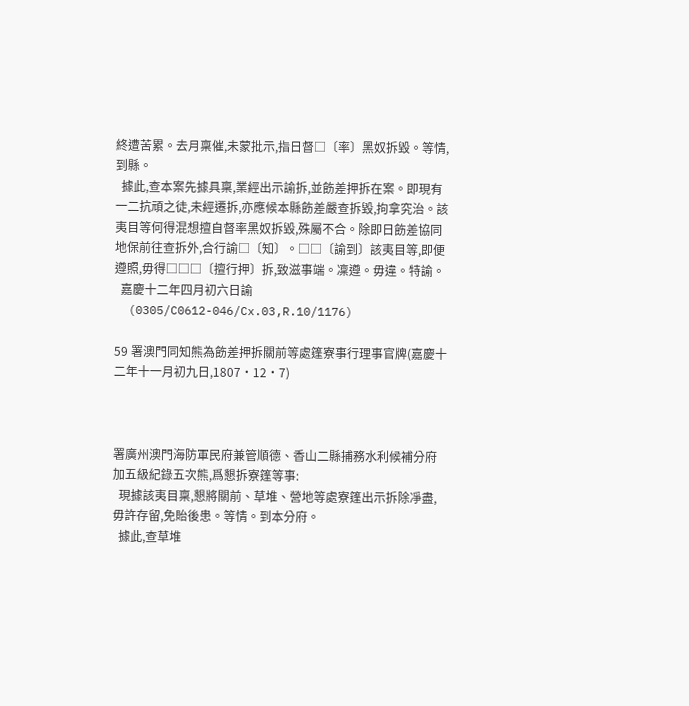終遭苦累。去月稟催,未蒙批示,指日督□〔率〕黑奴拆毀。等情,到縣。
  據此,查本案先據具稟,業經出示諭拆,並飭差押拆在案。即現有一二抗頑之徒,未經遷拆,亦應候本縣飭差嚴查拆毀,拘拿究治。該夷目等何得混想擅自督率黑奴拆毀,殊屬不合。除即日飭差協同地保前往查拆外,合行諭□〔知〕。□□〔諭到〕該夷目等,即便遵照,毋得□□□〔擅行押〕拆,致滋事端。凜遵。毋違。特諭。
  嘉慶十二年四月初六日諭
  (0305/C0612-046/Cx.03,R.10/1176)

59 署澳門同知熊為飭差押拆關前等處篷寮事行理事官牌(嘉慶十二年十一月初九日,1807·12·7)



署廣州澳門海防軍民府兼管順德、香山二縣捕務水利候補分府加五級紀錄五次熊,爲懇拆寮篷等事:
  現據該夷目稟,懇將關前、草堆、營地等處寮篷出示拆除凈盡,毋許存留,免貽後患。等情。到本分府。
  據此,查草堆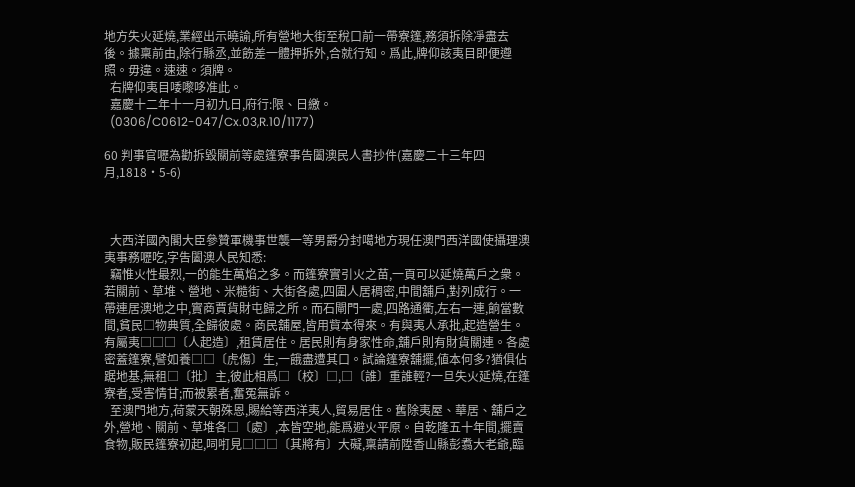地方失火延燒,業經出示曉諭,所有營地大街至稅口前一帶寮篷,務須拆除凈盡去後。據稟前由,除行縣丞,並飭差一體押拆外,合就行知。爲此,牌仰該夷目即便遵照。毋違。速速。須牌。
  右牌仰夷目唩嚟哆准此。
  嘉慶十二年十一月初九日,府行:限、日繳。
  (0306/C0612-047/Cx.03,R.10/1177)

60 判事官嚦為勸拆毀關前等處篷寮事告闔澳民人書抄件(嘉慶二十三年四月,1818·5-6)



  大西洋國內閣大臣參贊軍機事世襲一等男爵分封噶地方現任澳門西洋國使攝理澳夷事務嚦吃,字吿闔澳人民知悉:
  竊惟火性最烈,一的能生萬焰之多。而篷寮實引火之苗,一頁可以延燒萬戶之衆。若關前、草堆、營地、米糙街、大街各處,四圍人居稠密,中間舖戶,對列成行。一帶連居澳地之中,實商賈貨財屯歸之所。而石閘門一處,四路通衢,左右一連,餉當數間,貧民□物典質,全歸彼處。商民舖屋,皆用貲本得來。有與夷人承批,起造營生。有屬夷□□□〔人起造〕,租賃居住。居民則有身家性命,舖戶則有財貨關連。各處密蓋篷寮,譬如養□□〔虎傷〕生,一餓盡遭其口。試論篷寮舖擺,値本何多?猶俱佔踞地基,無租□〔批〕主,彼此相爲□〔校〕□,□〔誰〕重誰輕?一旦失火延燒,在篷寮者,受害情甘;而被累者,奮冤無訴。
  至澳門地方,荷蒙天朝殊恩,賜給等西洋夷人,貿易居住。舊除夷屋、華居、舖戶之外,營地、關前、草堆各□〔處〕,本皆空地,能爲避火平原。自乾隆五十年間,擺賣食物,販民篷寮初起,呞咑見□□□〔其將有〕大礙,稟請前陞香山縣彭翥大老爺,臨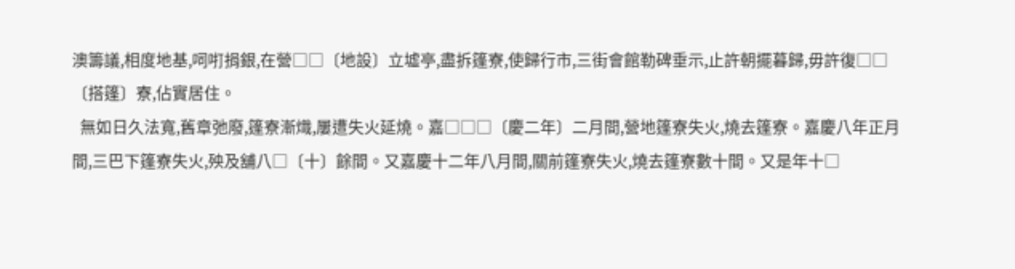澳籌議,相度地基,呞咑捐銀,在營□□〔地設〕立墟亭,盡拆篷寮,使歸行市,三街會館勒碑垂示,止許朝擺暮歸,毋許復□□〔搭篷〕寮,佔實居住。
  無如日久法寬,舊章弛廢,篷寮漸熾,屢遭失火延燒。嘉□□□〔慶二年〕二月間,營地篷寮失火,燒去篷寮。嘉慶八年正月間,三巴下篷寮失火,殃及舖八□〔十〕餘間。又嘉慶十二年八月間,關前篷寮失火,燒去篷寮數十間。又是年十□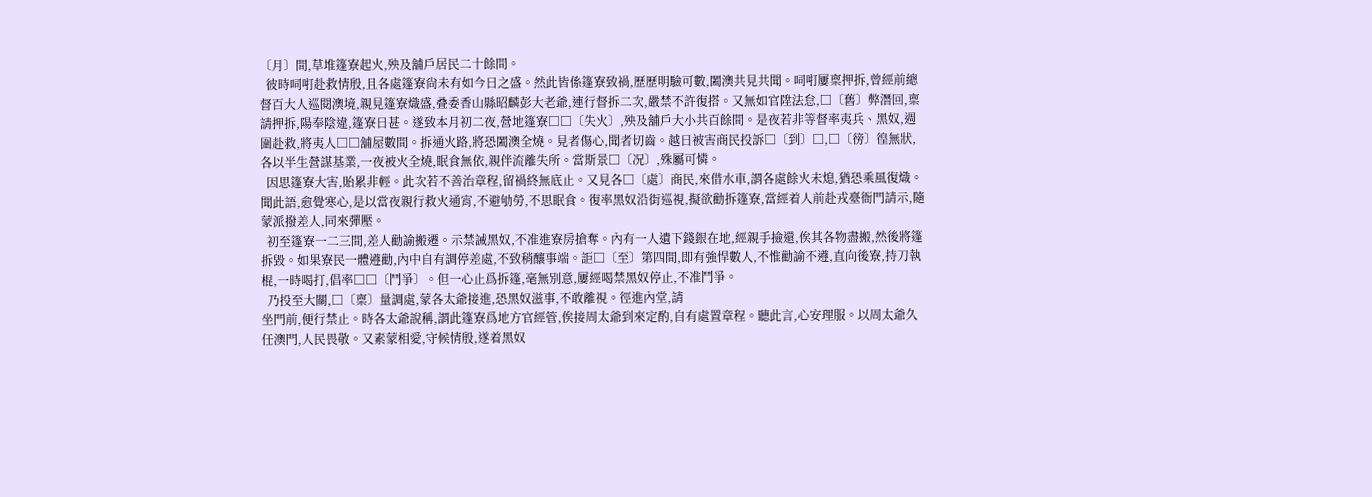〔月〕間,草堆篷寮起火,殃及舖戶居民二十餘間。
  彼時呞咑赴救情殷,且各處篷寮尙未有如今日之盛。然此皆係篷寮致禍,歷歷明驗可數,闔澳共見共聞。呞咑屢稟押拆,曾經前總督百大人巡閱澳境,親見篷寮熾盛,叠委香山縣昭麟彭大老爺,連行督拆二次,嚴禁不許復搭。又無如官陞法怠,□〔舊〕弊潛回,稟請押拆,陽奉陰違,篷寮日甚。遂致本月初二夜,營地篷寮□□〔失火〕,殃及舖戶大小共百餘間。是夜若非等督率夷兵、黑奴,週圍赴救,將夷人□□舖屋數間。拆通火路,將恐闔澳全燒。見者傷心,聞者切齒。越日被害商民投訴□〔到〕□,□〔徬〕徨無狀,各以半生營謀基業,一夜被火全燒,眠食無依,親伴流離失所。當斯景□〔况〕,殊屬可憐。
  因思篷寮大害,貽累非輕。此次若不善治章程,留禍終無底止。又見各□〔處〕商民,來借水車,謂各處餘火未熄,猶恐乘風復熾。聞此語,愈覺寒心,是以當夜親行救火通宵,不避劬勞,不思眠食。復率黑奴沿街巡視,擬欲勸拆篷寮,當經着人前赴戎臺衙門請示,隨蒙派撥差人,同來彈壓。
  初至篷寮一二三間,差人勸諭搬遷。示禁誡黑奴,不准進寮房搶奪。內有一人遺下錢銀在地,經親手撿還,俟其各物盡搬,然後將篷拆毀。如果寮民一體遵勸,內中自有調停差處,不致稍釀事端。詎□〔至〕第四間,即有強悍數人,不惟勸諭不遵,直向後寮,持刀執棍,一時喝打,倡率□□〔鬥爭〕。但一心止爲拆篷,毫無別意,屢經喝禁黑奴停止,不准鬥爭。
  乃投至大關,□〔稟〕量調處,蒙各太爺接進,恐黑奴滋事,不敢離視。徑進內堂,請
坐門前,便行禁止。時各太爺說稱,謂此篷寮爲地方官經管,俟接周太爺到來定酌,自有處置章程。聽此言,心安理服。以周太爺久任澳門,人民畏敬。又素蒙相愛,守候情殷,遂着黑奴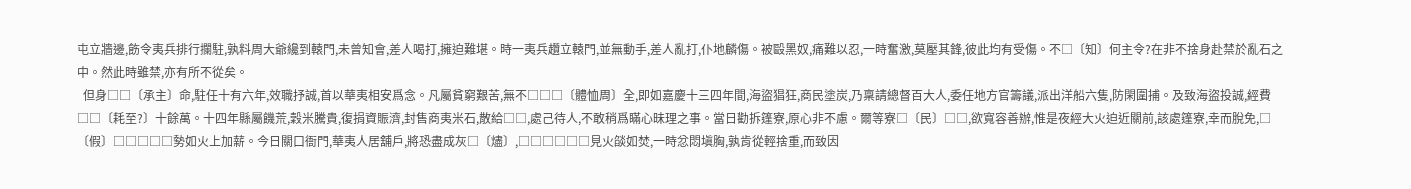屯立牆邊,飭令夷兵排行攔駐,孰料周大爺纔到轅門,未曾知會,差人喝打,擁迫難堪。時一夷兵趲立轅門,並無動手,差人亂打,仆地麟傷。被毆黑奴,痛難以忍,一時奮激,莫壓其鋒,彼此均有受傷。不□〔知〕何主令?在非不捨身赴禁於亂石之中。然此時雖禁,亦有所不從矣。
  但身□□〔承主〕命,駐任十有六年,效職抒誠,首以華夷相安爲念。凡屬貧窮艱苦,無不□□□〔體恤周〕全,即如嘉慶十三四年間,海盜猖狂,商民塗炭,乃稟請總督百大人,委任地方官籌議,派出洋船六隻,防閑圍捕。及致海盜投誠,經費□□〔耗至?〕十餘萬。十四年縣屬饑荒,穀米騰貴,復捐資賑濟,封售商夷米石,散給□□,處己待人,不敢稍爲瞞心昧理之事。當日勸拆篷寮,原心非不慮。爾等寮□〔民〕□□,欲寬容善辦,惟是夜經大火迫近關前,該處篷寮,幸而脫免,□〔假〕□□□□□勢如火上加薪。今日關口衙門,華夷人居舖戶,將恐盡成灰□〔燼〕,□□□□□□見火燄如焚,一時忿悶塡胸,孰肯從輕捨重,而致因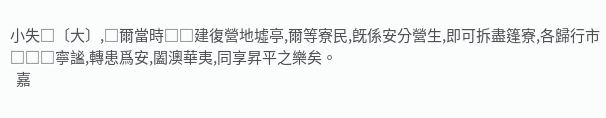小失□〔大〕,□爾當時□□建復營地墟亭,爾等寮民,旣係安分營生,即可拆盡篷寮,各歸行市□□□寧謐,轉患爲安,闔澳華夷,同享昇平之樂矣。
  嘉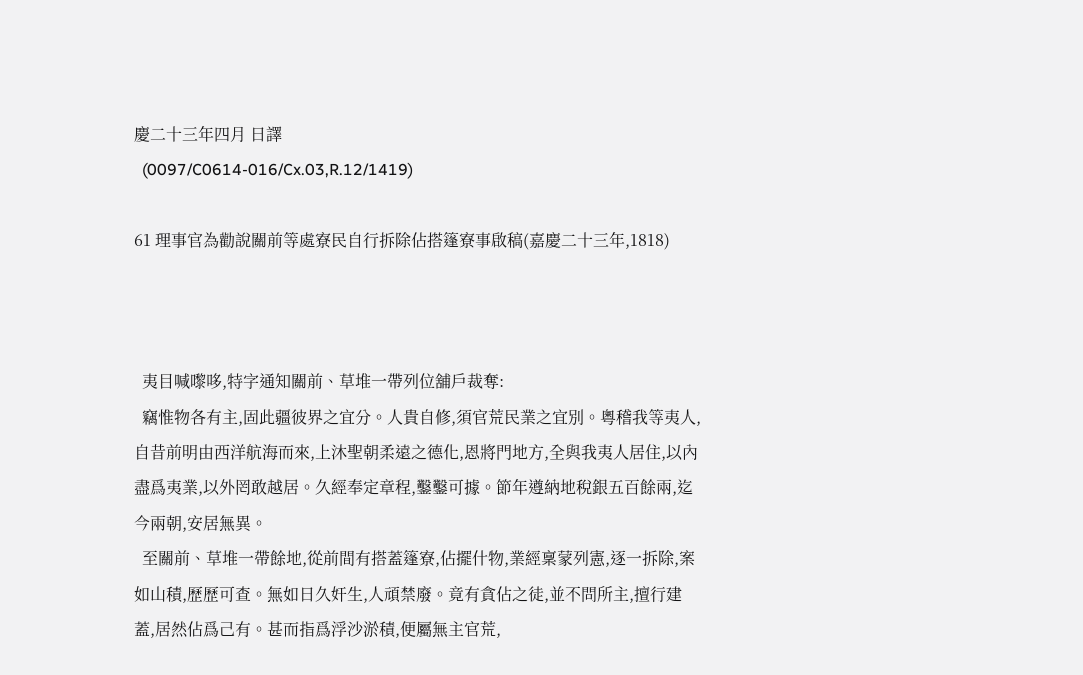慶二十三年四月 日譯
  (0097/C0614-016/Cx.03,R.12/1419)

61 理事官為勸說關前等處寮民自行拆除佔搭篷寮事啟稿(嘉慶二十三年,1818)



  夷目喊嚟哆,特字通知關前、草堆一帶列位舖戶裁奪:
  竊惟物各有主,固此疆彼界之宜分。人貴自修,須官荒民業之宜別。粵稽我等夷人,自昔前明由西洋航海而來,上沐聖朝柔遠之德化,恩將門地方,全與我夷人居住,以內盡爲夷業,以外罔敢越居。久經奉定章程,鑿鑿可據。節年遵納地稅銀五百餘兩,迄今兩朝,安居無異。
  至關前、草堆一帶餘地,從前間有搭蓋篷寮,佔擺什物,業經稟蒙列憲,逐一拆除,案如山積,歷歷可查。無如日久奸生,人頑禁廢。竟有貪佔之徒,並不問所主,擅行建蓋,居然佔爲己有。甚而指爲浮沙淤積,便屬無主官荒,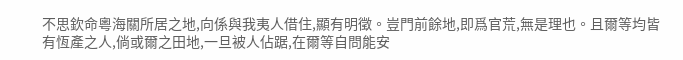不思欽命粵海關所居之地,向係與我夷人借住,顯有明徵。豈門前餘地,即爲官荒,無是理也。且爾等均皆有恆產之人,倘或爾之田地,一旦被人佔踞,在爾等自問能安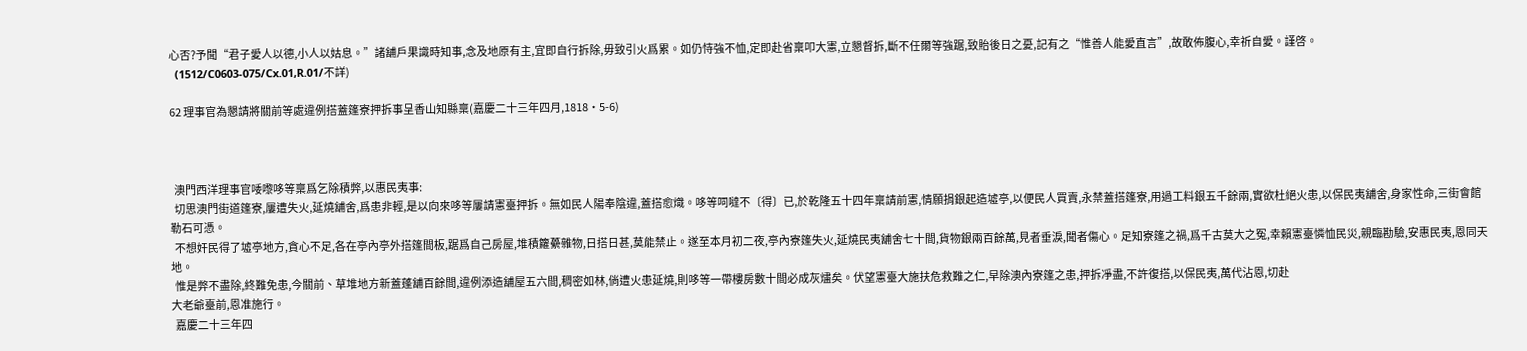心否?予聞“君子愛人以德,小人以姑息。”諸舖戶果識時知事,念及地原有主,宜即自行拆除,毋致引火爲累。如仍恃強不恤,定即赴省稟叩大憲,立懇督拆,斷不任爾等強踞,致貽後日之憂,記有之“惟善人能愛直言”,故敢佈腹心,幸祈自愛。謹啓。
  (1512/C0603-075/Cx.01,R.01/不詳)

62 理事官為懇請將關前等處違例搭蓋篷寮押拆事呈香山知縣稟(嘉慶二十三年四月,1818·5-6)



  澳門西洋理事官唩嚟哆等稟爲乞除積弊,以惠民夷事:
  切思澳門街道篷寮,屢遭失火,延燒舖舍,爲患非輕,是以向來哆等屢請憲臺押拆。無如民人陽奉陰違,蓋搭愈熾。哆等呞噠不〔得〕已,於乾隆五十四年稟請前憲,情願捐銀起造墟亭,以便民人買賣,永禁蓋搭篷寮,用過工料銀五千餘兩,實欲杜絕火患,以保民夷舖舍,身家性命,三街會館勒石可憑。
  不想奸民得了墟亭地方,貪心不足,各在亭內亭外搭篷間板,踞爲自己房屋,堆積籮虆雜物,日搭日甚,莫能禁止。遂至本月初二夜,亭內寮篷失火,延燒民夷舖舍七十間,貨物銀兩百餘萬,見者垂淚,聞者傷心。足知寮篷之禍,爲千古莫大之冤,幸賴憲臺憐恤民災,親臨勘驗,安惠民夷,恩同天地。
  惟是弊不盡除,終難免患,今關前、草堆地方新蓋蓬舖百餘間,違例添造舖屋五六間,稠密如林,倘遭火患延燒,則哆等一帶樓房數十間必成灰燼矣。伏望憲臺大施扶危救難之仁,早除澳內寮篷之患,押拆凈盡,不許復搭,以保民夷,萬代沾恩,切赴
大老爺臺前,恩准施行。
  嘉慶二十三年四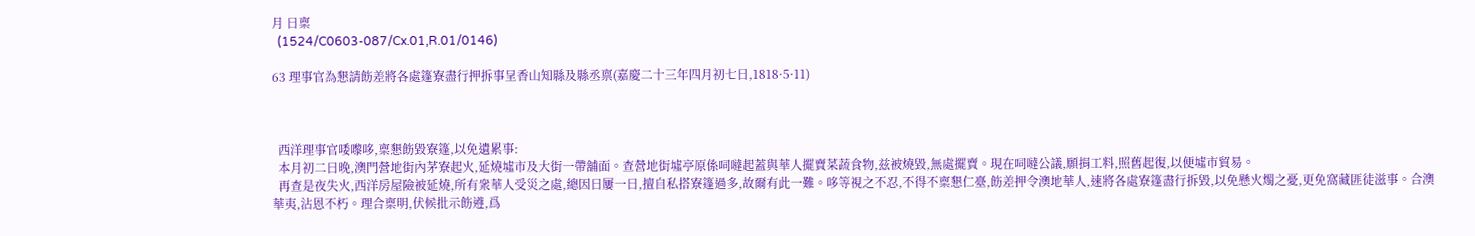月 日稟
  (1524/C0603-087/Cx.01,R.01/0146)

63 理事官為懇請飭差將各處篷寮盡行押拆事呈香山知縣及縣丞禀(嘉慶二十三年四月初七日,1818·5·11)



  西洋理事官唩嚟哆,稟懇飭毀寮篷,以免遺累事:
  本月初二日晚,澳門營地街內茅寮起火,延燒墟市及大街一帶舖面。查營地街墟亭原係呞噠起蓋與華人擺賣菜蔬食物,兹被燒毀,無處擺賣。現在呞噠公議,願捐工料,照舊起復,以便墟市貿易。
  再查是夜失火,西洋房屋險被延燒,所有衆華人受災之處,總因日屢一日,擅自私搭寮篷過多,故爾有此一難。哆等視之不忍,不得不稟懇仁臺,飭差押令澳地華人,速將各處寮篷盡行拆毀,以免懸火燭之憂,更免窩藏匪徒滋事。合澳華夷,沾恩不朽。理合稟明,伏候批示飭遵,爲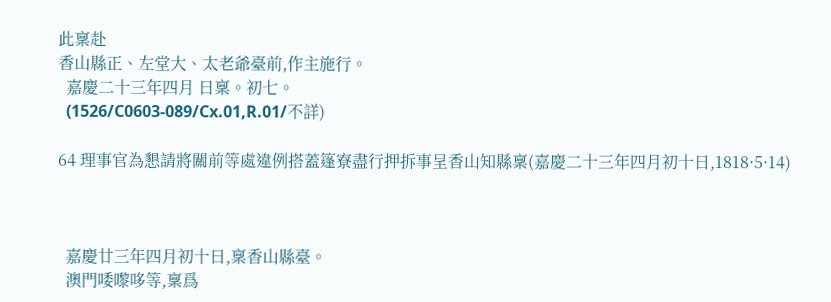此稟赴
香山縣正、左堂大、太老爺臺前,作主施行。
  嘉慶二十三年四月 日稟。初七。
  (1526/C0603-089/Cx.01,R.01/不詳)

64 理事官為懇請將關前等處違例搭蓋篷寮盡行押拆事呈香山知縣稟(嘉慶二十三年四月初十日,1818·5·14)



  嘉慶廿三年四月初十日,稟香山縣臺。
  澳門唩嚟哆等,稟爲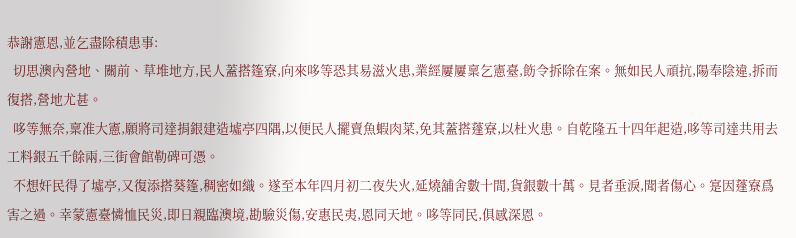恭謝憲恩,並乞盡除積患事:
  切思澳內營地、關前、草堆地方,民人蓋搭篷寮,向來哆等恐其易滋火患,業經屢屢稟乞憲臺,飭令拆除在案。無如民人頑抗,陽奉陰違,拆而復搭,營地尤甚。
  哆等無奈,稟准大憲,願將司達捐銀建造墟亭四隅,以便民人擺賣魚蝦肉菜,免其蓋搭蓬寮,以杜火患。自乾隆五十四年起造,哆等司達共用去工料銀五千餘兩,三街會館勒碑可憑。
  不想奸民得了墟亭,又復添搭葵篷,稠密如織。遂至本年四月初二夜失火,延燒舖舍數十間,貨銀數十萬。見者垂淚,聞者傷心。寔因蓬寮爲害之過。幸蒙憲臺憐恤民災,即日親臨澳境,勘驗災傷,安惠民夷,恩同天地。哆等同民,俱感深恩。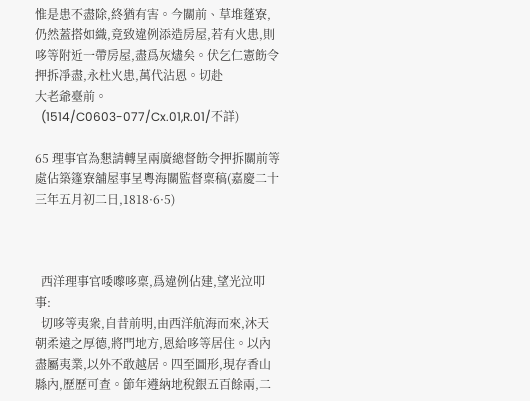惟是患不盡除,終猶有害。今關前、草堆蓬寮,仍然蓋搭如織,竟致違例添造房屋,若有火患,則哆等附近一帶房屋,盡爲灰燼矣。伏乞仁憲飭令押拆凈盡,永杜火患,萬代沾恩。切赴
大老爺臺前。
  (1514/C0603-077/Cx.01,R.01/不詳)

65 理事官為懇請轉呈兩廣總督飭令押拆關前等處佔築篷寮舖屋事呈粵海關監督稟稿(嘉慶二十三年五月初二日,1818·6·5)



  西洋理事官唩嚟哆稟,爲違例佔建,望光泣叩事:
  切哆等夷衆,自昔前明,由西洋航海而來,沐天朝柔遠之厚德,將門地方,恩給哆等居住。以內盡屬夷業,以外不敢越居。四至圖形,現存香山縣內,歷歷可查。節年遵納地稅銀五百餘兩,二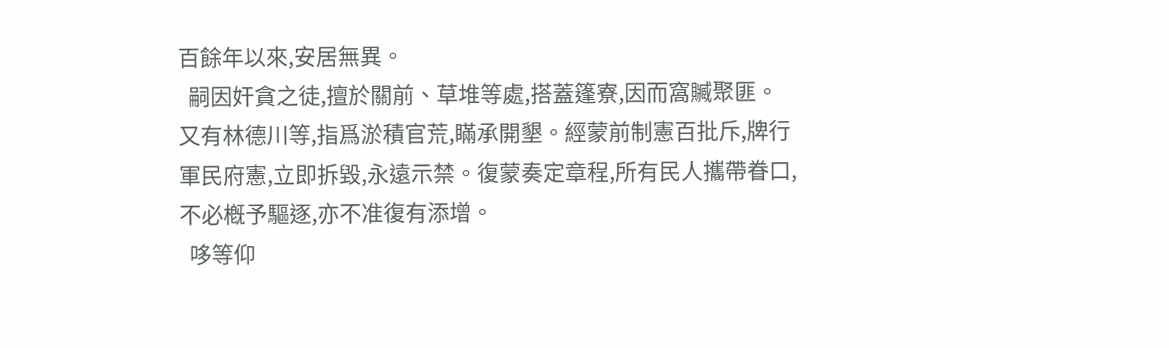百餘年以來,安居無異。
  嗣因奸貪之徒,擅於關前、草堆等處,搭蓋篷寮,因而窩贓聚匪。又有林德川等,指爲淤積官荒,瞞承開墾。經蒙前制憲百批斥,牌行軍民府憲,立即拆毀,永遠示禁。復蒙奏定章程,所有民人攜帶眷口,不必槪予驅逐,亦不准復有添增。
  哆等仰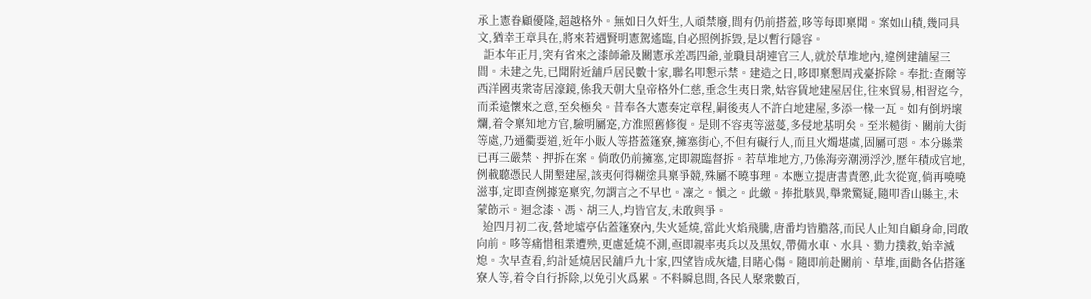承上憲眷顧優隆,超越格外。無如日久奸生,人頑禁廢,間有仍前搭蓋,哆等每即稟聞。案如山積,幾同具文,猶幸王章具在,將來若遇賢明憲駕遙臨,自必照例拆毀,是以暫行隱容。
  詎本年正月,突有省來之漆師爺及關憲承差馮四爺,並職員胡連官三人,就於草堆地內,違例建舖屋三間。未建之先,已聞附近舖戶居民數十家,聯名叩懇示禁。建造之日,哆即稟懇周戎臺拆除。奉批:查爾等西洋國夷衆寄居濠鏡,係我天朝大皇帝格外仁慈,垂念生夷日衆,姑容賃地建屋居住,往來貿易,相習迄今,而柔遠懷來之意,至矣極矣。昔奉各大憲奏定章程,嗣後夷人不許白地建屋,多添一椽一瓦。如有倒坍壞爛,着令稟知地方官,驗明屬寔,方淮照舊修復。是則不容夷等滋蔓,多侵地基明矣。至米糙街、關前大街等處,乃通衢要道,近年小販人等搭蓋篷寮,擁塞街心,不但有礙行人,而且火燭堪虞,固屬可惡。本分縣業已再三嚴禁、押拆在案。倘敢仍前擁塞,定即親臨督拆。若草堆地方,乃係海旁潮湧浮沙,歷年積成官地,例載聽憑民人開墾建屋,該夷何得糊塗具稟爭競,殊屬不曉事理。本應立提唐書責懲,此次從寬,倘再嘵嘵滋事,定即查例據寔稟究,勿謂言之不早也。凜之。愼之。此繳。捧批駭異,舉衆驚疑,隨叩香山縣主,未蒙飭示。迴念漆、馮、胡三人,均皆官友,未敢與爭。
  迨四月初二夜,營地墟亭佔蓋篷寮內,失火延燒,當此火焰飛騰,唐番均皆膽落,而民人止知自顧身命,罔敢向前。哆等痛惜租業遭殃,更慮延燒不測,亟即親率夷兵以及黑奴,帶備水車、水具、勠力撲救,始幸滅熄。次早查看,約計延燒居民舖戶九十家,四望皆成灰燼,目睹心傷。隨即前赴關前、草堆,面勸各佔搭篷寮人等,着令自行拆除,以免引火爲累。不料瞬息間,各民人聚衆數百,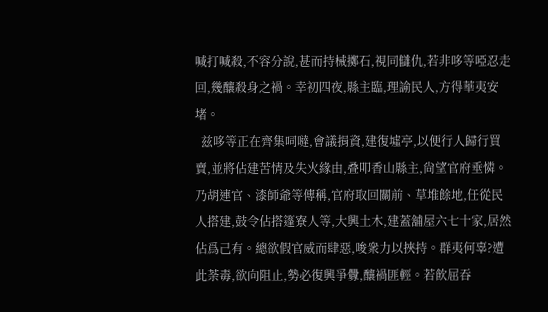喊打喊殺,不容分說,甚而持械擲石,視同讎仇,若非哆等啞忍走回,幾釀殺身之禍。幸初四夜,縣主臨,理諭民人,方得華夷安堵。
  兹哆等正在齊集呞噠,會議捐資,建復墟亭,以便行人歸行買賣,並將佔建苦情及失火緣由,叠叩香山縣主,尙望官府垂憐。乃胡連官、漆師爺等傳稱,官府取回關前、草堆餘地,任從民人搭建,鼓令佔搭篷寮人等,大興土木,建蓋舖屋六七十家,居然佔爲己有。總欲假官威而肆惡,唆衆力以挾持。群夷何辜?遭此荼毒,欲向阻止,勢必復興爭釁,釀禍匪輕。若飮屈吞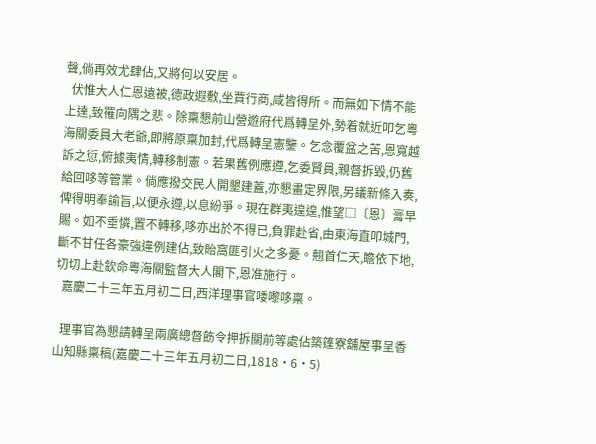聲,倘再效尤肆佔,又將何以安居。
  伏惟大人仁恩遠被,德政遐敷,坐賈行商,咸皆得所。而無如下情不能上達,致罹向隅之悲。除稟懇前山營遊府代爲轉呈外,勢着就近叩乞粵海關委員大老爺,即將原稟加封,代爲轉呈憲鑒。乞念覆盆之苦,恩寬越訴之愆,俯據夷情,轉移制憲。若果舊例應遵,乞委賢員,親督拆毀,仍舊給回哆等管業。倘應撥交民人開墾建蓋,亦懇畫定界限,另議新條入奏,俾得明奉諭旨,以便永遵,以息紛爭。現在群夷遑遑,惟望□〔恩〕膏早賜。如不垂憐,置不轉移,哆亦出於不得已,負罪赴省,由東海直叩城門,斷不甘任各豪強違例建佔,致貽窩匪引火之多憂。翹首仁天,瞻依下地,切切上赴欽命粵海關監督大人閣下,恩准施行。
  嘉慶二十三年五月初二日,西洋理事官唩嚟哆稟。

  理事官為懇請轉呈兩廣總督飭令押拆關前等處佔築篷寮舖屋事呈香山知縣稟稿(嘉慶二十三年五月初二日,1818·6·5)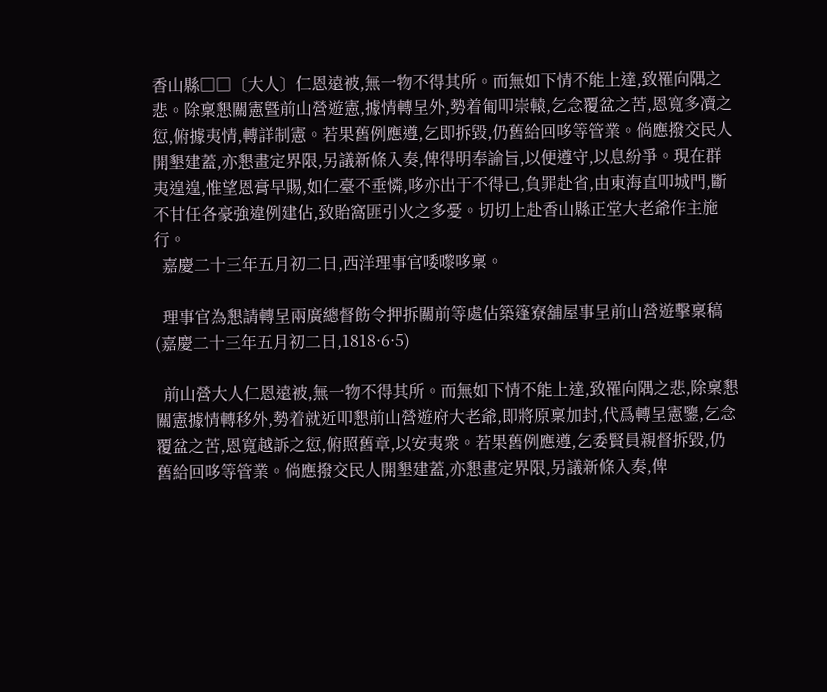香山縣□□〔大人〕仁恩遠被,無一物不得其所。而無如下情不能上達,致罹向隅之悲。除稟懇關憲曁前山營遊憲,據情轉呈外,勢着匍叩崇轅,乞念覆盆之苦,恩寬多凟之愆,俯據夷情,轉詳制憲。若果舊例應遵,乞即拆毀,仍舊給回哆等管業。倘應撥交民人開墾建蓋,亦懇畫定界限,另議新條入奏,俾得明奉諭旨,以便遵守,以息紛爭。現在群夷遑遑,惟望恩膏早賜,如仁臺不垂憐,哆亦出于不得已,負罪赴省,由東海直叩城門,斷不甘任各豪強違例建佔,致貽窩匪引火之多憂。切切上赴香山縣正堂大老爺作主施行。
  嘉慶二十三年五月初二日,西洋理事官唩嚟哆稟。

  理事官為懇請轉呈兩廣總督飭令押拆關前等處佔築篷寮舖屋事呈前山營遊擊稟稿(嘉慶二十三年五月初二日,1818·6·5)

  前山營大人仁恩遠被,無一物不得其所。而無如下情不能上達,致罹向隅之悲,除稟懇關憲據情轉移外,勢着就近叩懇前山營遊府大老爺,即將原稟加封,代爲轉呈憲鑒,乞念覆盆之苦,恩寬越訴之愆,俯照舊章,以安夷衆。若果舊例應遵,乞委賢員親督拆毀,仍舊給回哆等管業。倘應撥交民人開墾建蓋,亦懇畫定界限,另議新條入奏,俾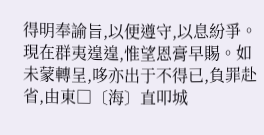得明奉諭旨,以便遵守,以息紛爭。現在群夷遑遑,惟望恩膏早賜。如未蒙轉呈,哆亦出于不得已,負罪赴省,由東□〔海〕直叩城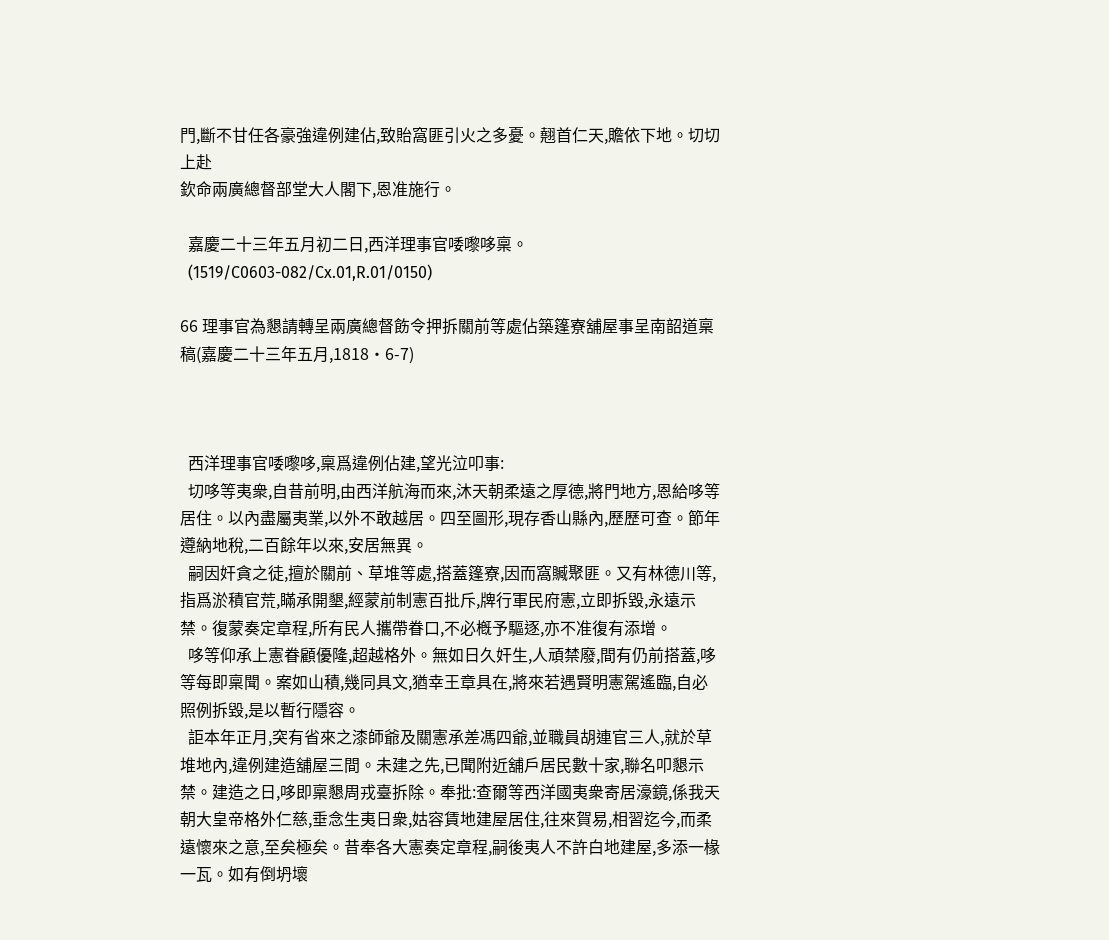門,斷不甘任各豪強違例建佔,致貽窩匪引火之多憂。翹首仁天,贍依下地。切切上赴
欽命兩廣總督部堂大人閣下,恩准施行。

  嘉慶二十三年五月初二日,西洋理事官唩嚟哆稟。
  (1519/C0603-082/Cx.01,R.01/0150)

66 理事官為懇請轉呈兩廣總督飭令押拆關前等處佔築篷寮舖屋事呈南韶道稟稿(嘉慶二十三年五月,1818·6-7)



  西洋理事官唩嚟哆,稟爲違例佔建,望光泣叩事:
  切哆等夷衆,自昔前明,由西洋航海而來,沐天朝柔遠之厚德,將門地方,恩給哆等居住。以內盡屬夷業,以外不敢越居。四至圖形,現存香山縣內,歷歷可查。節年遵納地稅,二百餘年以來,安居無異。
  嗣因奸貪之徒,擅於關前、草堆等處,搭蓋篷寮,因而窩贓聚匪。又有林德川等,指爲淤積官荒,瞞承開墾,經蒙前制憲百批斥,牌行軍民府憲,立即拆毀,永遠示禁。復蒙奏定章程,所有民人攜帶眷口,不必槪予驅逐,亦不准復有添增。
  哆等仰承上憲眷顧優隆,超越格外。無如日久奸生,人頑禁廢,間有仍前搭蓋,哆等每即稟聞。案如山積,幾同具文,猶幸王章具在,將來若遇賢明憲駕遙臨,自必照例拆毀,是以暫行隱容。
  詎本年正月,突有省來之漆師爺及關憲承差馮四爺,並職員胡連官三人,就於草堆地內,違例建造舖屋三間。未建之先,已聞附近舖戶居民數十家,聯名叩懇示禁。建造之日,哆即稟懇周戎臺拆除。奉批:查爾等西洋國夷衆寄居濠鏡,係我天朝大皇帝格外仁慈,垂念生夷日衆,姑容賃地建屋居住,往來賀易,相習迄今,而柔遠懷來之意,至矣極矣。昔奉各大憲奏定章程,嗣後夷人不許白地建屋,多添一椽一瓦。如有倒坍壞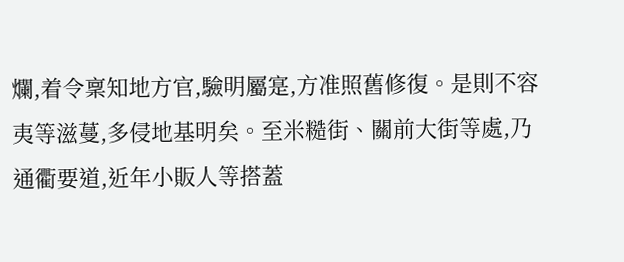爛,着令稟知地方官,驗明屬寔,方准照舊修復。是則不容夷等滋蔓,多侵地基明矣。至米糙街、關前大街等處,乃通衢要道,近年小販人等搭蓋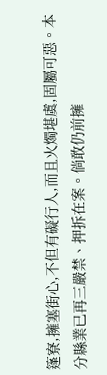篷寮,擁塞街心,不但有礙行人,而且火燭堪虞,固屬可惡。本分縣業已再三嚴禁、押拆在案。倘敢仍前擁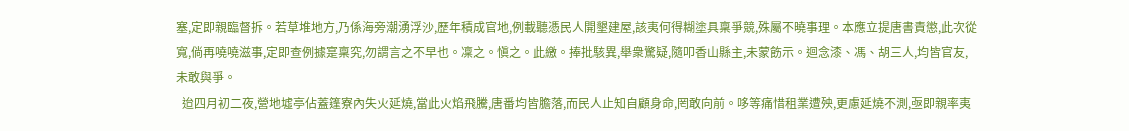塞,定即親臨督拆。若草堆地方,乃係海旁潮湧浮沙,歷年積成官地,例載聽憑民人開墾建屋,該夷何得糊塗具稟爭競,殊屬不曉事理。本應立提唐書責懲,此次從寬,倘再嘵嘵滋事,定即查例據寔稟究,勿謂言之不早也。凜之。愼之。此繳。捧批駭異,舉衆驚疑,隨叩香山縣主,未蒙飭示。迴念漆、馮、胡三人,均皆官友,未敢與爭。
  迨四月初二夜,營地墟亭佔蓋篷寮內失火延燒,當此火焰飛騰,唐番均皆膽落,而民人止知自顧身命,罔敢向前。哆等痛惜租業遭殃,更慮延燒不測,亟即親率夷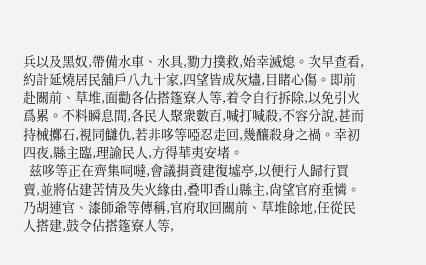兵以及黑奴,帶備水車、水具,勠力撲救,始幸滅熄。次早查看,約計延燒居民舖戶八九十家,四望皆成灰燼,目睹心傷。即前赴關前、草堆,面勸各佔搭篷寮人等,着令自行拆除,以免引火爲累。不料瞬息間,各民人聚衆數百,喊打喊殺,不容分說,甚而持械擲石,視同讎仇,若非哆等啞忍走回,幾釀殺身之禍。幸初四夜,縣主臨,理諭民人,方得華夷安堵。
  兹哆等正在齊集呞噠,會議捐資建復墟亭,以便行人歸行買賣,並將佔建苦情及失火緣由,叠叩香山縣主,尙望官府垂憐。乃胡連官、漆師爺等傳稱,官府取回關前、草堆餘地,任從民人搭建,鼓令佔搭篷寮人等,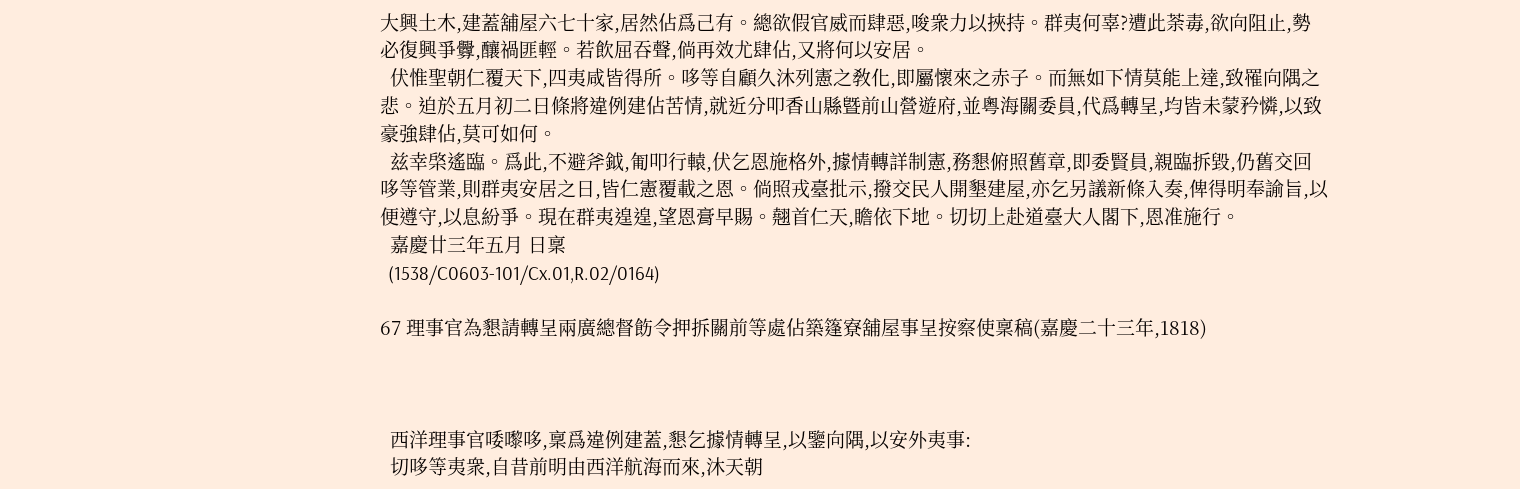大興土木,建蓋舖屋六七十家,居然佔爲己有。總欲假官威而肆惡,唆衆力以挾持。群夷何辜?遭此荼毒,欲向阻止,勢必復興爭釁,釀禍匪輕。若飲屈吞聲,倘再效尤肆佔,又將何以安居。
  伏惟聖朝仁覆天下,四夷咸皆得所。哆等自顧久沐列憲之敎化,即屬懷來之赤子。而無如下情莫能上達,致罹向隅之悲。迫於五月初二日條將違例建佔苦情,就近分叩香山縣曁前山營遊府,並粵海關委員,代爲轉呈,均皆未蒙矜憐,以致豪強肆佔,莫可如何。
  兹幸棨遙臨。爲此,不避斧鉞,匍叩行轅,伏乞恩施格外,據情轉詳制憲,務懇俯照舊章,即委賢員,親臨拆毀,仍舊交回哆等管業,則群夷安居之日,皆仁憲覆載之恩。倘照戎臺批示,撥交民人開墾建屋,亦乞另議新條入奏,俾得明奉諭旨,以便遵守,以息紛爭。現在群夷遑遑,望恩膏早賜。翹首仁天,瞻依下地。切切上赴道臺大人閣下,恩准施行。
  嘉慶廿三年五月 日稟
  (1538/C0603-101/Cx.01,R.02/0164)

67 理事官為懇請轉呈兩廣總督飭令押拆關前等處佔築篷寮舖屋事呈按察使稟稿(嘉慶二十三年,1818)



  西洋理事官唩嚟哆,稟爲違例建蓋,懇乞據情轉呈,以鑒向隅,以安外夷事:
  切哆等夷衆,自昔前明由西洋航海而來,沐天朝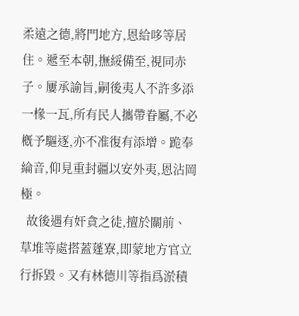柔遠之德,將門地方,恩給哆等居住。遞至本朝,撫綏備至,視同赤子。屢承諭旨,嗣後夷人不許多添一椽一瓦,所有民人攜帶眷屬,不必槪予驅逐,亦不准復有添增。跪奉綸音,仰見重封疆以安外夷,恩沾岡極。
  故後遇有奸貪之徒,擅於關前、草堆等處搭蓋蓬寮,即蒙地方官立行拆毀。又有林德川等指爲淤積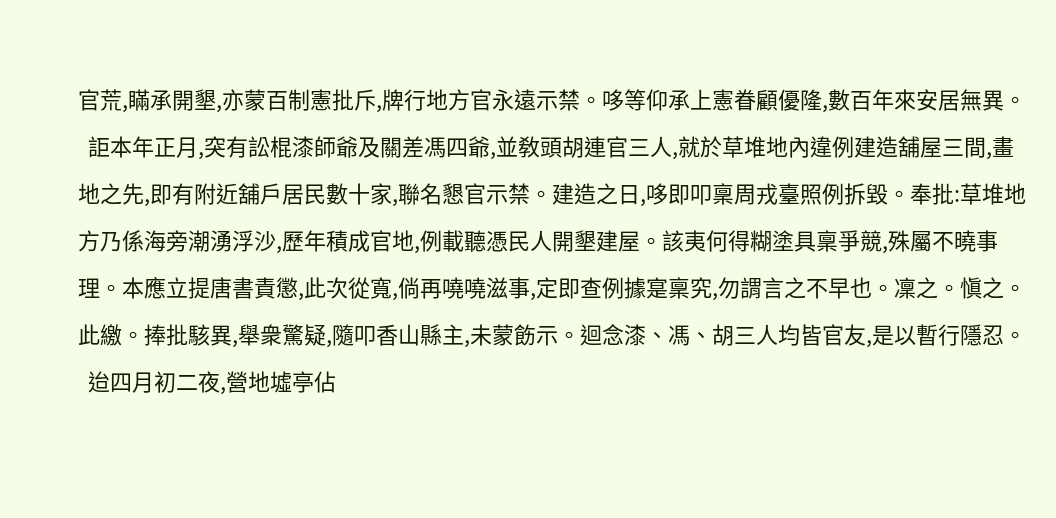官荒,瞞承開墾,亦蒙百制憲批斥,牌行地方官永遠示禁。哆等仰承上憲眷顧優隆,數百年來安居無異。
  詎本年正月,突有訟棍漆師爺及關差馮四爺,並敎頭胡連官三人,就於草堆地內違例建造舖屋三間,畫地之先,即有附近舖戶居民數十家,聯名懇官示禁。建造之日,哆即叩稟周戎臺照例拆毀。奉批:草堆地方乃係海旁潮湧浮沙,歷年積成官地,例載聽憑民人開墾建屋。該夷何得糊塗具稟爭競,殊屬不曉事理。本應立提唐書責懲,此次從寬,倘再嘵嘵滋事,定即查例據寔稟究,勿謂言之不早也。凜之。愼之。此繳。捧批駭異,舉衆驚疑,隨叩香山縣主,未蒙飭示。迴念漆、馮、胡三人均皆官友,是以暫行隱忍。
  迨四月初二夜,營地墟亭佔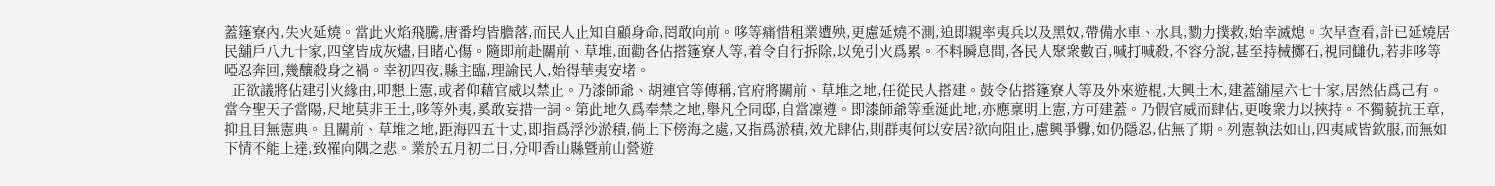蓋篷寮內,失火延燒。當此火焰飛騰,唐番均皆膽落,而民人止知自顧身命,罔敢向前。哆等痛惜租業遭殃,更慮延燒不測,迫即親率夷兵以及黑奴,帶備水車、水具,勠力撲救,始幸滅熄。次早查看,計已延燒居民舖戶八九十家,四望皆成灰燼,目睹心傷。隨即前赴關前、草堆,面勸各佔搭篷寮人等,着令自行拆除,以免引火爲累。不料瞬息間,各民人聚衆數百,喊打喊殺,不容分說,甚至持械擲石,視同讎仇,若非哆等啞忍奔回,幾釀殺身之禍。幸初四夜,縣主臨,理諭民人,始得華夷安堵。
  正欲議將佔建引火緣由,叩懇上憲,或者仰藉官威以禁止。乃漆師爺、胡連官等傳稱,官府將關前、草堆之地,任從民人搭建。鼓令佔搭篷寮人等及外來遊棍,大興土木,建蓋舖屋六七十家,居然佔爲己有。當今聖天子當陽,尺地莫非王土,哆等外夷,奚敢妄措一詞。第此地久爲奉禁之地,舉凡仝同邸,自當凜遵。即漆師爺等垂涎此地,亦應稟明上憲,方可建蓋。乃假官威而肆佔,更唆衆力以挾持。不獨藐抗王章,抑且目無憲典。且關前、草堆之地,距海四五十丈,即指爲浮沙淤積,倘上下傍海之處,又指爲淤積,效尤肆佔,則群夷何以安居?欲向阻止,慮興爭釁,如仍隱忍,佔無了期。列憲執法如山,四夷咸皆欽服,而無如下情不能上達,致罹向隅之悲。業於五月初二日,分叩香山縣曁前山營遊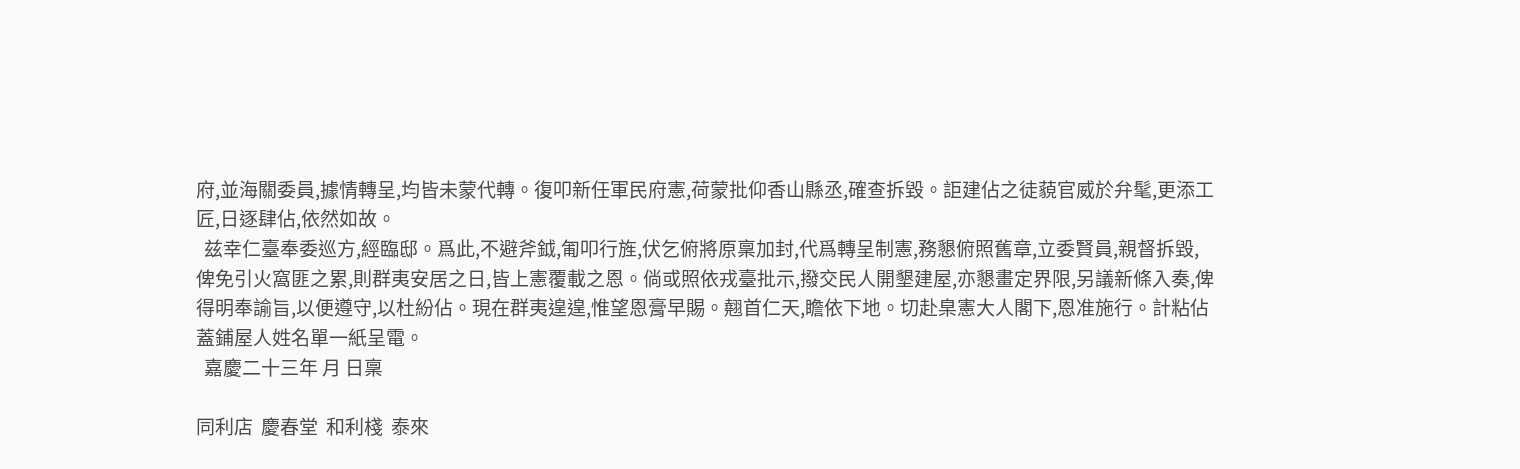府,並海關委員,據情轉呈,均皆未蒙代轉。復叩新任軍民府憲,荷蒙批仰香山縣丞,確查拆毀。詎建佔之徒藐官威於弁髦,更添工匠,日逐肆佔,依然如故。
  兹幸仁臺奉委巡方,經臨邸。爲此,不避斧鉞,匍叩行旌,伏乞俯將原稟加封,代爲轉呈制憲,務懇俯照舊章,立委賢員,親督拆毀,俾免引火窩匪之累,則群夷安居之日,皆上憲覆載之恩。倘或照依戎臺批示,撥交民人開墾建屋,亦懇畫定界限,另議新條入奏,俾得明奉諭旨,以便遵守,以杜紛佔。現在群夷遑遑,惟望恩膏早賜。翹首仁天,瞻依下地。切赴臬憲大人閣下,恩准施行。計粘佔蓋鋪屋人姓名單一紙呈電。
  嘉慶二十三年 月 日稟

同利店  慶春堂  和利棧  泰來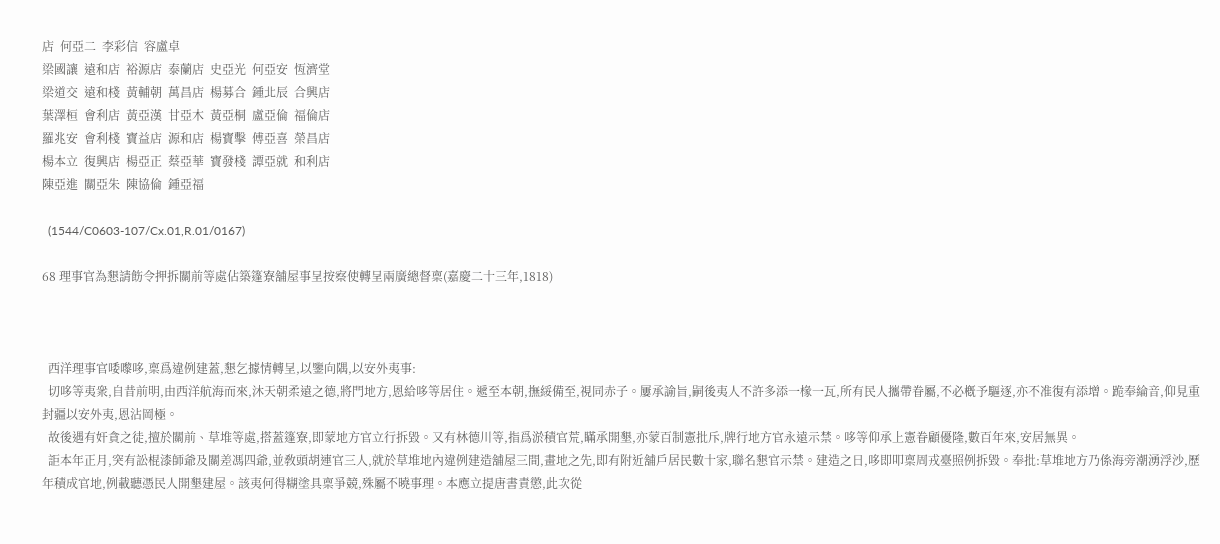店  何亞二  李彩信  容盧卓
梁國讓  遠和店  裕源店  泰蘭店  史亞光  何亞安  恆濟堂
梁道交  遠和棧  黃輔朝  萬昌店  楊募合  鍾北辰  合興店
葉澤桓  會利店  黃亞漢  甘亞木  黃亞桐  盧亞倫  福倫店
羅兆安  會利棧  寶益店  源和店  楊寶擊  傅亞喜  榮昌店
楊本立  復興店  楊亞正  蔡亞華  寶發棧  譚亞就  和利店
陳亞進  關亞朱  陳協倫  鍾亞福

  (1544/C0603-107/Cx.01,R.01/0167)

68 理事官為懇請飭令押拆關前等處佔築篷寮舖屋事呈按察使轉呈兩廣總督稟(嘉慶二十三年,1818)



  西洋理事官唩嚟哆,稟爲違例建蓋,懇乞據情轉呈,以鑒向隅,以安外夷事:
  切哆等夷衆,自昔前明,由西洋航海而來,沐天朝柔遠之德,將門地方,恩給哆等居住。遞至本朝,撫綏備至,視同赤子。屢承諭旨,嗣後夷人不許多添一椽一瓦,所有民人攜帶眷屬,不必槪予驅逐,亦不准復有添增。跪奉綸音,仰見重封疆以安外夷,恩沾岡極。
  故後遇有奸貪之徒,擅於關前、草堆等處,搭蓋篷寮,即蒙地方官立行拆毀。又有林德川等,指爲淤積官荒,瞞承開墾,亦蒙百制憲批斥,牌行地方官永遠示禁。哆等仰承上憲眷顧優隆,數百年來,安居無異。
  詎本年正月,突有訟棍漆師爺及關差馮四爺,並敎頭胡連官三人,就於草堆地內違例建造舖屋三間,畫地之先,即有附近舖戶居民數十家,聯名懇官示禁。建造之日,哆即叩稟周戎臺照例拆毀。奉批:草堆地方乃係海旁潮湧浮沙,歷年積成官地,例載聽憑民人開墾建屋。該夷何得糊塗具稟爭競,殊屬不曉事理。本應立提唐書責懲,此次從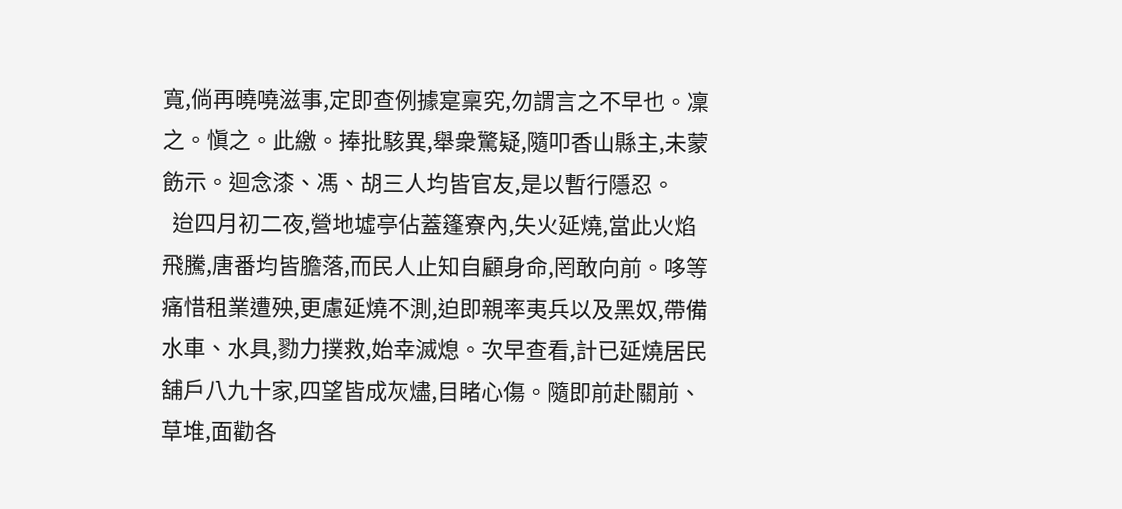寬,倘再曉嘵滋事,定即查例據寔稟究,勿謂言之不早也。凜之。愼之。此繳。捧批駭異,舉衆驚疑,隨叩香山縣主,未蒙飭示。迴念漆、馮、胡三人均皆官友,是以暫行隱忍。
  迨四月初二夜,營地墟亭佔蓋篷寮內,失火延燒,當此火焰飛騰,唐番均皆膽落,而民人止知自顧身命,罔敢向前。哆等痛惜租業遭殃,更慮延燒不測,迫即親率夷兵以及黑奴,帶備水車、水具,勠力撲救,始幸滅熄。次早查看,計已延燒居民舖戶八九十家,四望皆成灰燼,目睹心傷。隨即前赴關前、草堆,面勸各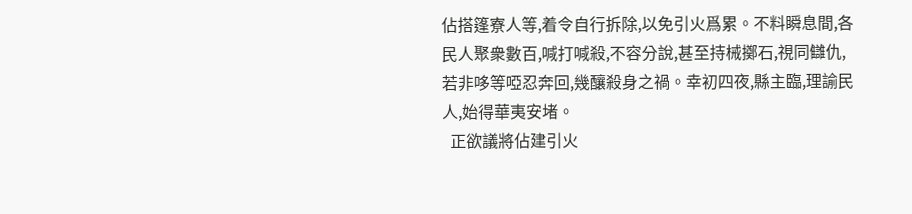佔搭篷寮人等,着令自行拆除,以免引火爲累。不料瞬息間,各民人聚衆數百,喊打喊殺,不容分說,甚至持械擲石,視同讎仇,若非哆等啞忍奔回,幾釀殺身之禍。幸初四夜,縣主臨,理諭民人,始得華夷安堵。
  正欲議將佔建引火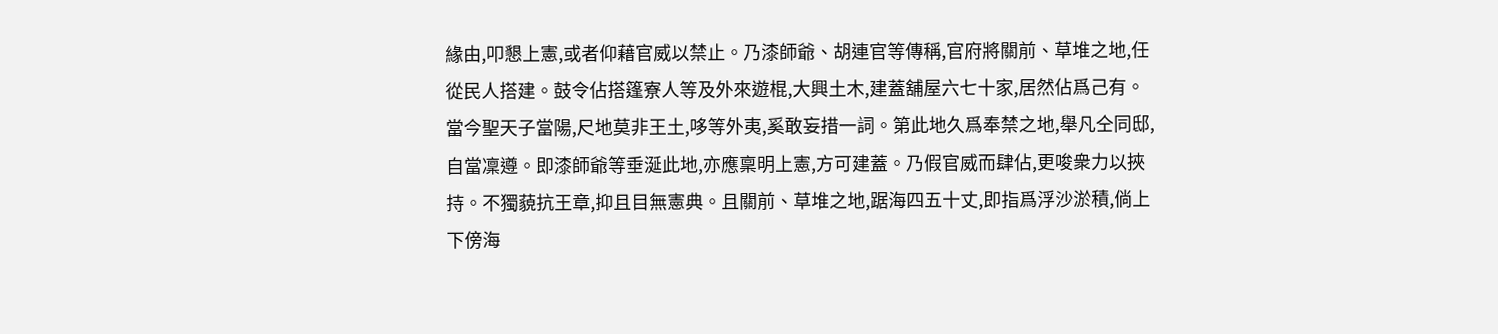緣由,叩懇上憲,或者仰藉官威以禁止。乃漆師爺、胡連官等傳稱,官府將關前、草堆之地,任從民人搭建。鼓令佔搭篷寮人等及外來遊棍,大興土木,建蓋舖屋六七十家,居然佔爲己有。當今聖天子當陽,尺地莫非王土,哆等外夷,奚敢妄措一詞。第此地久爲奉禁之地,舉凡仝同邸,自當凜遵。即漆師爺等垂涎此地,亦應稟明上憲,方可建蓋。乃假官威而肆佔,更唆衆力以挾持。不獨藐抗王章,抑且目無憲典。且關前、草堆之地,踞海四五十丈,即指爲浮沙淤積,倘上下傍海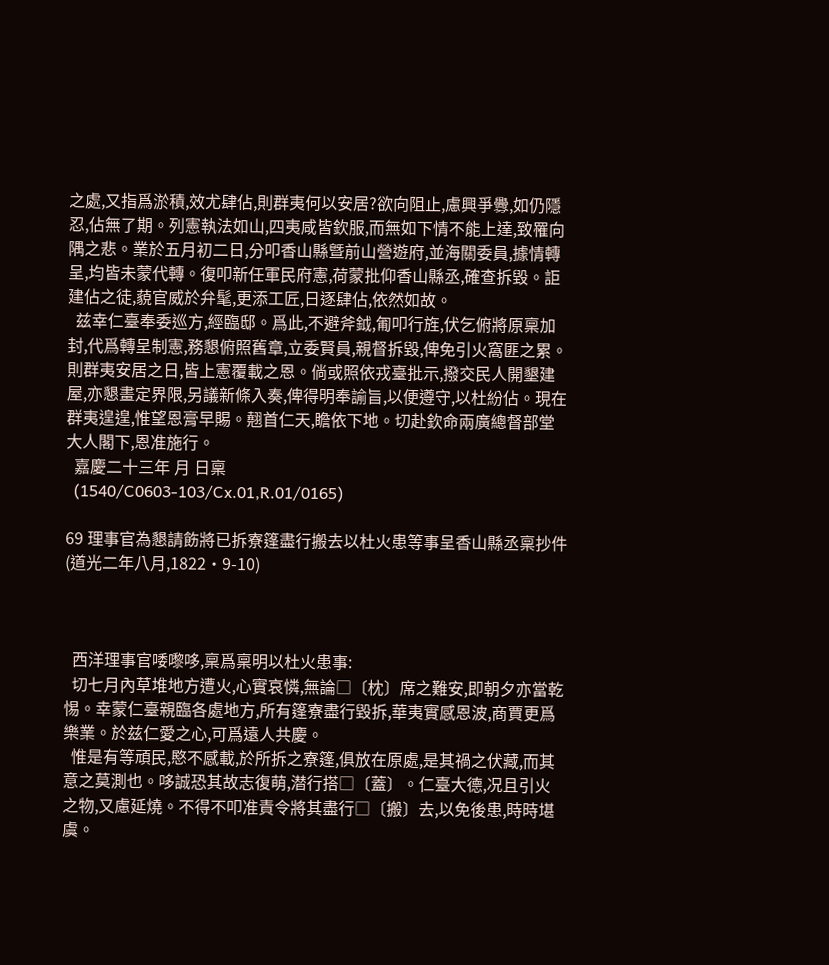之處,又指爲淤積,效尤肆佔,則群夷何以安居?欲向阻止,慮興爭釁,如仍隱忍,佔無了期。列憲執法如山,四夷咸皆欽服,而無如下情不能上達,致罹向隅之悲。業於五月初二日,分叩香山縣曁前山營遊府,並海關委員,據情轉呈,均皆未蒙代轉。復叩新任軍民府憲,荷蒙批仰香山縣丞,確查拆毀。詎建佔之徒,藐官威於弁髦,更添工匠,日逐肆佔,依然如故。
  兹幸仁臺奉委巡方,經臨邸。爲此,不避斧鉞,匍叩行旌,伏乞俯將原稟加封,代爲轉呈制憲,務懇俯照舊章,立委賢員,親督拆毀,俾免引火窩匪之累。則群夷安居之日,皆上憲覆載之恩。倘或照依戎臺批示,撥交民人開墾建屋,亦懇畫定界限,另議新條入奏,俾得明奉諭旨,以便遵守,以杜紛佔。現在群夷遑遑,惟望恩膏早賜。翹首仁天,瞻依下地。切赴欽命兩廣總督部堂大人閣下,恩准施行。
  嘉慶二十三年 月 日稟
  (1540/C0603-103/Cx.01,R.01/0165)

69 理事官為懇請飭將已拆寮篷盡行搬去以杜火患等事呈香山縣丞稟抄件(道光二年八月,1822·9-10)



  西洋理事官唩嚟哆,稟爲稟明以杜火患事:
  切七月內草堆地方遭火,心實哀憐,無論□〔枕〕席之難安,即朝夕亦當乾惕。幸蒙仁臺親臨各處地方,所有篷寮盡行毀拆,華夷實感恩波,商賈更爲樂業。於兹仁愛之心,可爲遠人共慶。
  惟是有等頑民,愍不感載,於所拆之寮篷,俱放在原處,是其禍之伏藏,而其意之莫測也。哆誠恐其故志復萌,潜行搭□〔蓋〕。仁臺大德,况且引火之物,又慮延燒。不得不叩准責令將其盡行□〔搬〕去,以免後患,時時堪虞。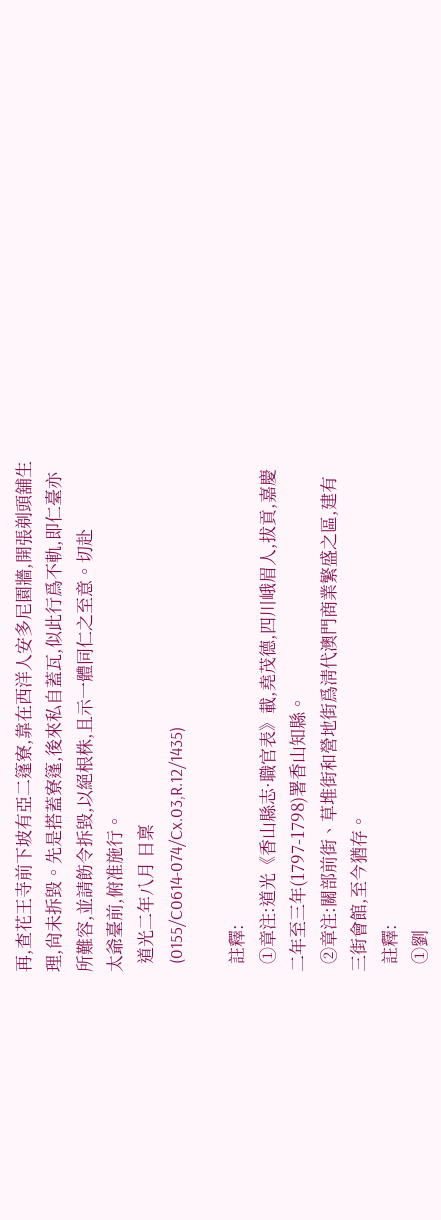再,查花王寺前下坡有亞二篷寮,靠在西洋人安多尼園牆,開張剃頭舖生理,尙未拆毀。先是搭蓋寮篷,後來私自蓋瓦,似此行爲不軌,即仁臺亦所難容,並請飭令拆毀,以絕根株,且示一體同仁之至意。切赴
太爺臺前,俯准施行。
  道光二年八月 日稟
  (0155/C0614-074/Cx.03,R.12/1435)

  註釋:
  ①章注:道光《香山縣志·職官表》載,堯茂德,四川峨眉人,拔貢,嘉慶二年至三年(1797-1798)署香山知縣。
  ②章注:關部前街、草堆街和營地街爲淸代澳門商業繁盛之區,建有三街會館,至今猶存。
  註釋:
  ①劉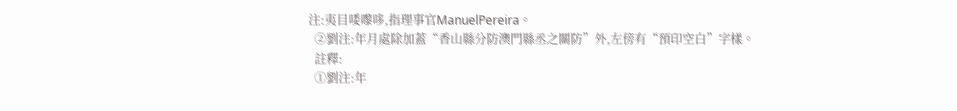注:夷目唩嚟哆,指理事官ManuelPereira。
  ②劉注:年月處除加蓋“香山縣分防澳門縣丞之關防”外,左傍有“預印空白”字樣。
  註釋:
  ①劉注:年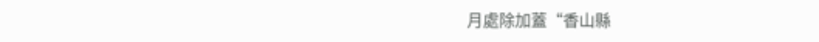月處除加蓋“香山縣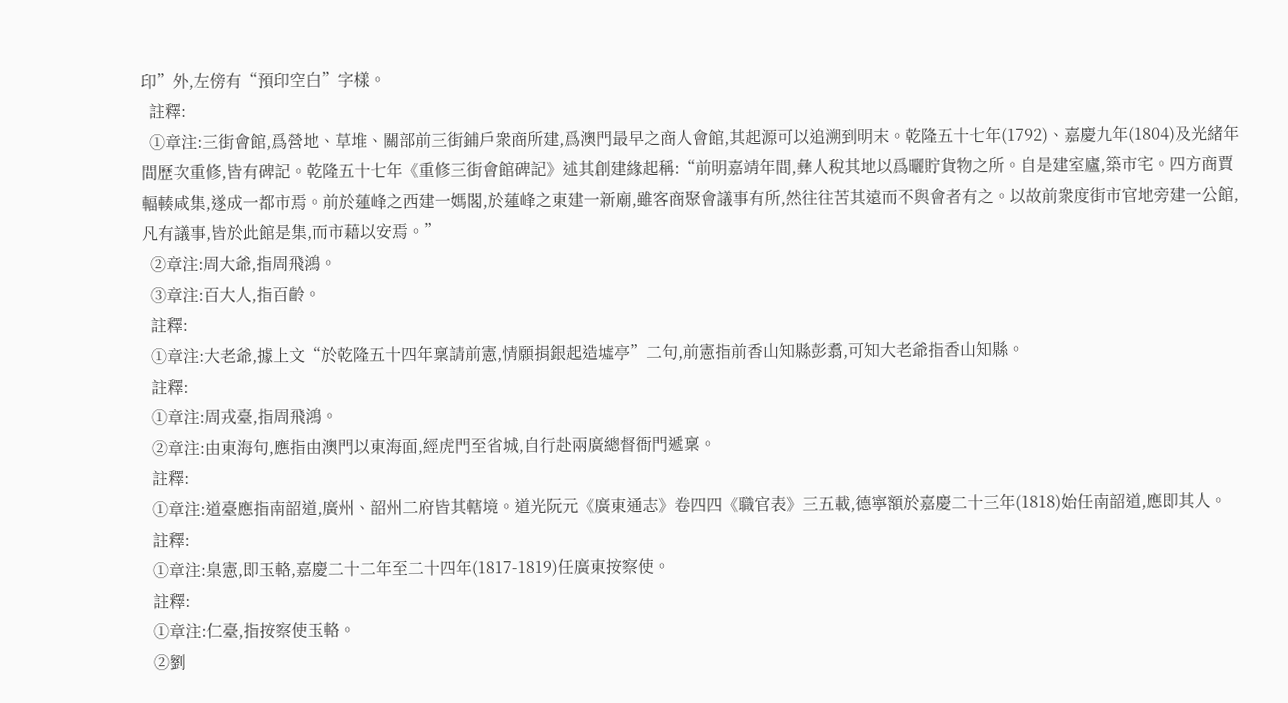印”外,左傍有“預印空白”字樣。
  註釋:
  ①章注:三街會館,爲營地、草堆、關部前三街鋪戶衆商所建,爲澳門最早之商人會館,其起源可以追溯到明末。乾隆五十七年(1792)、嘉慶九年(1804)及光緒年間歷次重修,皆有碑記。乾隆五十七年《重修三街會館碑記》述其創建緣起稱:“前明嘉靖年間,彝人稅其地以爲曬貯貨物之所。自是建室廬,築市宅。四方商賈輻輳咸集,遂成一都市焉。前於蓮峰之西建一媽閣,於蓮峰之東建一新廟,雖客商聚會議事有所,然往往苦其遠而不與會者有之。以故前衆度街市官地旁建一公館,凡有議事,皆於此館是集,而市藉以安焉。”
  ②章注:周大爺,指周飛鴻。
  ③章注:百大人,指百齡。
  註釋:
  ①章注:大老爺,據上文“於乾隆五十四年稟請前憲,情願捐銀起造墟亭”二句,前憲指前香山知縣彭翥,可知大老爺指香山知縣。
  註釋:
  ①章注:周戎臺,指周飛鴻。
  ②章注:由東海句,應指由澳門以東海面,經虎門至省城,自行赴兩廣總督衙門遞稟。
  註釋:
  ①章注:道臺應指南韶道,廣州、韶州二府皆其轄境。道光阮元《廣東通志》卷四四《職官表》三五載,德寧額於嘉慶二十三年(1818)始任南韶道,應即其人。
  註釋:
  ①章注:臬憲,即玉輅,嘉慶二十二年至二十四年(1817-1819)任廣東按察使。
  註釋:
  ①章注:仁臺,指按察使玉輅。
  ②劉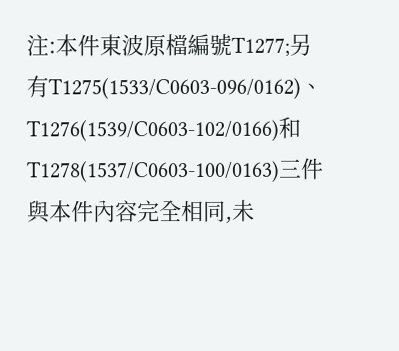注:本件東波原檔編號T1277;另有T1275(1533/C0603-096/0162)、T1276(1539/C0603-102/0166)和T1278(1537/C0603-100/0163)三件與本件內容完全相同,未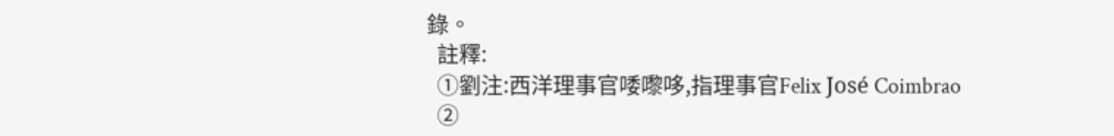錄。
  註釋:
  ①劉注:西洋理事官唩嚟哆,指理事官Felix José Coimbrao
  ②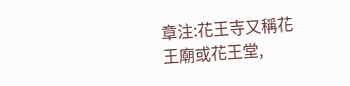章注:花王寺又稱花王廟或花王堂,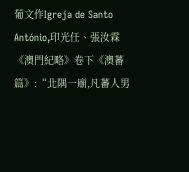葡文作Igreja de Santo António,印光任、張汝霖《澳門紀略》卷下《澳蕃篇》:“北隅一廟,凡蕃人男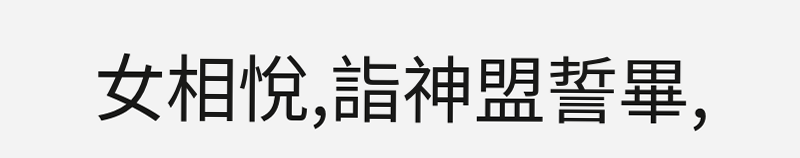女相悅,詣神盟誓畢,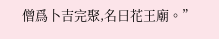僧爲卜吉完聚,名曰花王廟。”